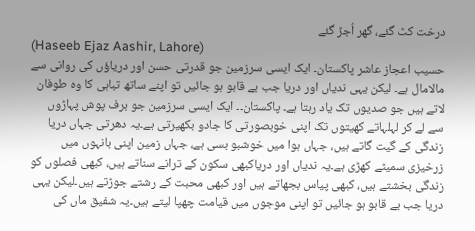درخت کٹ گئے، گھر اُجڑ گئے
(Haseeb Ejaz Aashir, Lahore)
حسیب اعجاز عاشر پاکستان۔ ایک ایسی سرزمین جو قدرتی حسن اور دریاؤں کی روانی سے مالامال ہے۔ لیکن یہی ندیاں اور دریا جب بے قابو ہو جائیں تو اپنے ساتھ تباہی کا وہ طوفان لاتے ہیں جو صدیوں تک یاد رہتا ہے۔ پاکستان۔۔ ایک ایسی سرزمین جو برف پوش پہاڑوں سے لے کر لہلہاتے کھیتوں تک اپنی خوبصورتی کا جادو بکھیرتی ہے۔یہ دھرتی جہاں دریا زندگی کے گیت گاتے ہیں، جہاں ہوا میں خوشبو بسی ہے، جہاں زمین اپنی بانہوں میں زرخیزی سمیٹے کھڑی ہے۔یہ ندیاں اور دریاکبھی سکون کے ترانے سناتے ہیں، کبھی فصلوں کو زندگی بخشتے ہیں، کبھی پیاس بجھاتے ہیں اور کبھی محبت کے رشتے جوڑتے ہیں۔لیکن یہی دریا جب بے قابو ہو جائیں تو اپنی موجوں میں قیامت چھپا لیتے ہیں۔یہ شفیق ماں کی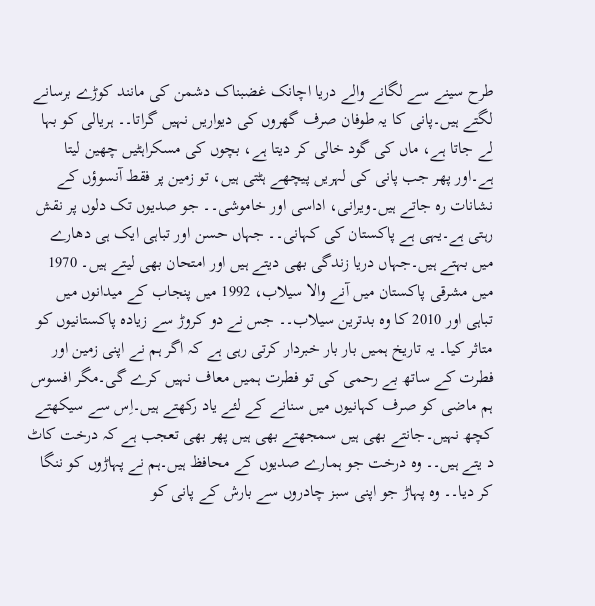طرح سینے سے لگانے والے دریا اچانک غضبناک دشمن کی مانند کوڑے برسانے لگتے ہیں۔پانی کا یہ طوفان صرف گھروں کی دیواریں نہیں گراتا۔۔ ہریالی کو بہا لے جاتا ہے، ماں کی گود خالی کر دیتا ہے، بچوں کی مسکراہٹیں چھین لیتا ہے۔اور پھر جب پانی کی لہریں پیچھے ہٹتی ہیں، تو زمین پر فقط آنسوؤں کے نشانات رہ جاتے ہیں۔ویرانی، اداسی اور خاموشی۔۔ جو صدیوں تک دلوں پر نقش رہتی ہے۔یہی ہے پاکستان کی کہانی۔۔ جہاں حسن اور تباہی ایک ہی دھارے میں بہتے ہیں۔جہاں دریا زندگی بھی دیتے ہیں اور امتحان بھی لیتے ہیں۔ 1970 میں مشرقی پاکستان میں آنے والا سیلاب، 1992 میں پنجاب کے میدانوں میں تباہی اور 2010 کا وہ بدترین سیلاب۔۔ جس نے دو کروڑ سے زیادہ پاکستانیوں کو متاثر کیا۔ یہ تاریخ ہمیں بار بار خبردار کرتی رہی ہے کہ اگر ہم نے اپنی زمین اور فطرت کے ساتھ بے رحمی کی تو فطرت ہمیں معاف نہیں کرے گی۔مگر افسوس ہم ماضی کو صرف کہانیوں میں سنانے کے لئے یاد رکھتے ہیں۔اِس سے سیکھتے کچھ نہیں۔جانتے بھی ہیں سمجھتے بھی ہیں پھر بھی تعجب ہے کہ درخت کاٹ د یتے ہیں۔۔ وہ درخت جو ہمارے صدیوں کے محافظ ہیں۔ہم نے پہاڑوں کو ننگا کر دیا۔۔ وہ پہاڑ جو اپنی سبز چادروں سے بارش کے پانی کو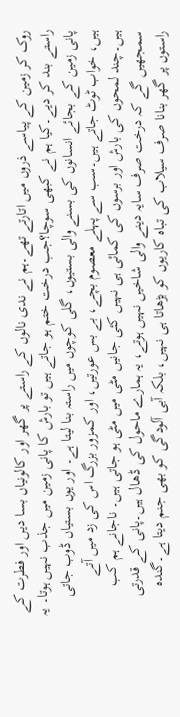روک کر زمین کے پیاسے ذروں میں اتارتے تھے۔ہم نے ندی نالوں کے راستے پر گھر اور کالونیاں بسا دیں اور فطرت کے راستے بند کر دیے۔کیا ہم نے کبھی سوچا؟جب درخت ختم ہو جاتے ہیں تو بارش کا پانی زمین میں جذب نہیں ہوتا۔ یہ پانی زمین کے بجائے انسانوں کی بسنے والی بستیوں، گلی کوچوں میں راستہ بنا لیتا ہے۔ اور یوں بستیاں ڈوب جاتی ہیں، خواب ٹوٹ جاتے ہیں۔سب سے پہلے معصوم بچے، بے بس عورتیں، اور کمزور بزرگ اس کی زد میں آتے ہیں۔چند لمحوں کی بارش اور برسوں کی کمائی ہی نہیں کئی جانیں مٹی میں مٹی ہو جاتی ہیں۔ ناجانے ہم کب سمجھیں گے کہ درخت صرف سایہ دینے والی شاخیں نہیں ہوتے، یہ ہمارے ماحول کی ڈھال ہیں۔پانی کے قدرتی راستوں پر گھر بنانا صرف سیلاب کی تباہ کاریوں کو بڑھاتا ہی نہیں، بلکہ آبی آلودگی کو بھی جنم دیتا ہے۔گندہ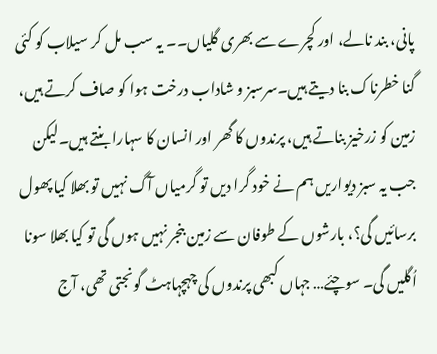پانی، بند نالے، اور کچرے سے بھری گلیاں۔۔ یہ سب مل کر سیلاب کو کئی گنا خطرناک بنا دیتے ہیں۔سرسبز و شاداب درخت ہوا کو صاف کرتے ہیں، زمین کو زرخیز بناتے ہیں، پرندوں کا گھر اور انسان کا سہارا بنتے ہیں۔لیکن جب یہ سبز دیواریں ہم نے خود گرا دیں تو گرمیاں آگ نہیں تو بھلا کیا پھول برسائیں گی؟، بارشوں کے طوفان سے زمین بنجر نہیں ہوں گی تو کیا بھلا سونا اُگلیں گی۔ سوچئے… جہاں کبھی پرندوں کی چہچہاہٹ گونجتی تھی، آج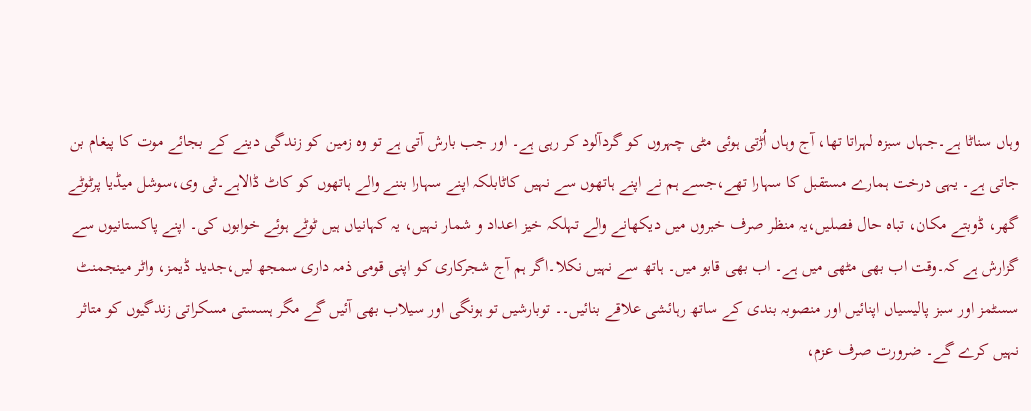وہاں سناٹا ہے۔جہاں سبزہ لہراتا تھا، آج وہاں اُڑتی ہوئی مٹی چہروں کو گردآلود کر رہی ہے۔ اور جب بارش آتی ہے تو وہ زمین کو زندگی دینے کے بجائے موت کا پیغام بن جاتی ہے۔ یہی درخت ہمارے مستقبل کا سہارا تھے،جسے ہم نے اپنے ہاتھوں سے نہیں کاٹابلکہ اپنے سہارا بننے والے ہاتھوں کو کاٹ ڈالاہے۔ٹی وی،سوشل میڈیا پرٹوٹے گھر، ڈوبتے مکان، تباہ حال فصلیں،یہ منظر صرف خبروں میں دیکھانے والے تہلکہ خیز اعداد و شمار نہیں، یہ کہانیاں ہیں ٹوٹے ہوئے خوابوں کی۔ اپنے پاکستانیوں سے گزارش ہے کہ۔وقت اب بھی مٹھی میں ہے۔ اب بھی قابو میں۔ ہاتھ سے نہیں نکلا۔اگر ہم آج شجرکاری کو اپنی قومی ذمہ داری سمجھ لیں،جدید ڈیمز، واٹر مینجمنٹ سسٹمز اور سبز پالیسیاں اپنائیں اور منصوبہ بندی کے ساتھ رہائشی علاقے بنائیں۔۔ توبارشیں تو ہونگی اور سیلاب بھی آئیں گے مگر ہسستی مسکراتی زندگیوں کو متاثر نہیں کرے گے۔ ضرورت صرف عزم،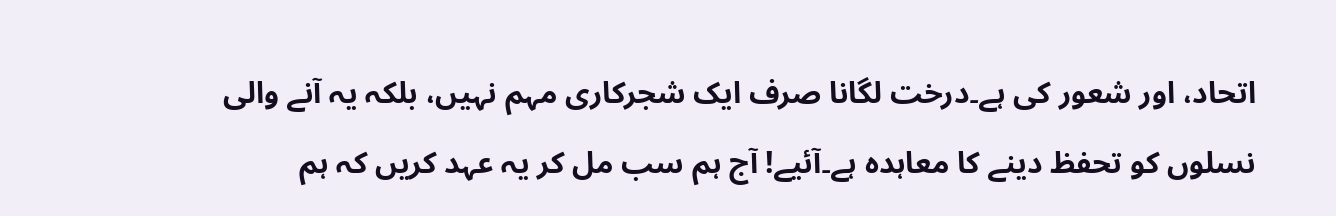اتحاد، اور شعور کی ہے۔درخت لگانا صرف ایک شجرکاری مہم نہیں، بلکہ یہ آنے والی نسلوں کو تحفظ دینے کا معاہدہ ہے۔آئیے! آج ہم سب مل کر یہ عہد کریں کہ ہم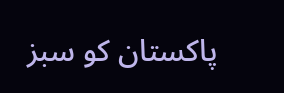پاکستان کو سبز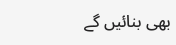بھی بنائیں گے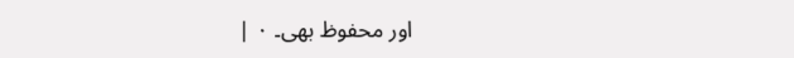اور محفوظ بھی۔ ٠ |